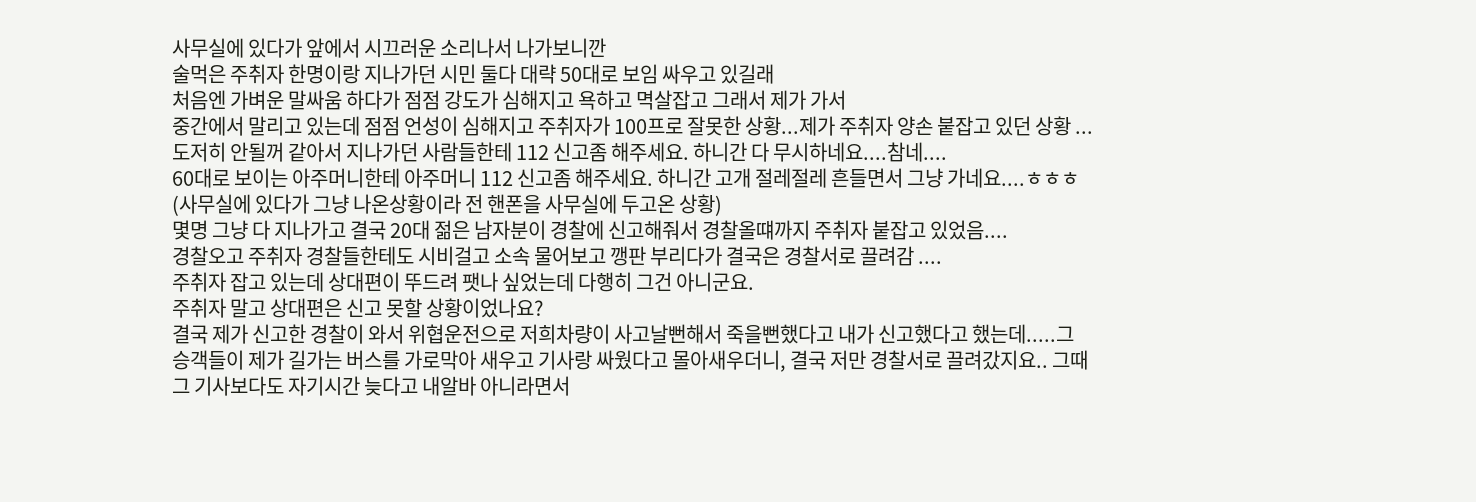사무실에 있다가 앞에서 시끄러운 소리나서 나가보니깐
술먹은 주취자 한명이랑 지나가던 시민 둘다 대략 50대로 보임 싸우고 있길래
처음엔 가벼운 말싸움 하다가 점점 강도가 심해지고 욕하고 멱살잡고 그래서 제가 가서
중간에서 말리고 있는데 점점 언성이 심해지고 주취자가 100프로 잘못한 상황...제가 주취자 양손 붙잡고 있던 상황 ...
도저히 안될꺼 같아서 지나가던 사람들한테 112 신고좀 해주세요. 하니간 다 무시하네요....참네....
60대로 보이는 아주머니한테 아주머니 112 신고좀 해주세요. 하니간 고개 절레절레 흔들면서 그냥 가네요....ㅎㅎㅎ
(사무실에 있다가 그냥 나온상황이라 전 핸폰을 사무실에 두고온 상황)
몇명 그냥 다 지나가고 결국 20대 젊은 남자분이 경찰에 신고해줘서 경찰올떄까지 주취자 붙잡고 있었음....
경찰오고 주취자 경찰들한테도 시비걸고 소속 물어보고 깽판 부리다가 결국은 경찰서로 끌려감 ....
주취자 잡고 있는데 상대편이 뚜드려 팻나 싶었는데 다행히 그건 아니군요.
주취자 말고 상대편은 신고 못할 상황이었나요?
결국 제가 신고한 경찰이 와서 위협운전으로 저희차량이 사고날뻔해서 죽을뻔했다고 내가 신고했다고 했는데.....그 승객들이 제가 길가는 버스를 가로막아 새우고 기사랑 싸웠다고 몰아새우더니, 결국 저만 경찰서로 끌려갔지요.. 그때 그 기사보다도 자기시간 늦다고 내알바 아니라면서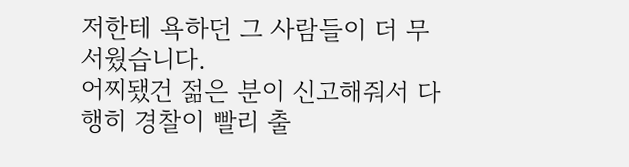저한테 욕하던 그 사람들이 더 무서웠습니다.
어찌됐건 젊은 분이 신고해줘서 다행히 경찰이 빨리 출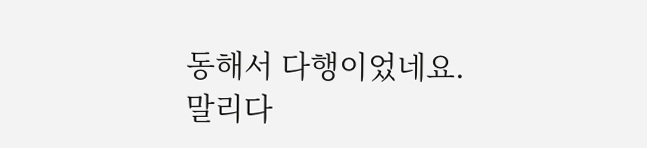동해서 다행이었네요.
말리다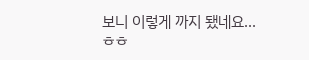보니 이렇게 까지 됐네요... ㅎㅎ